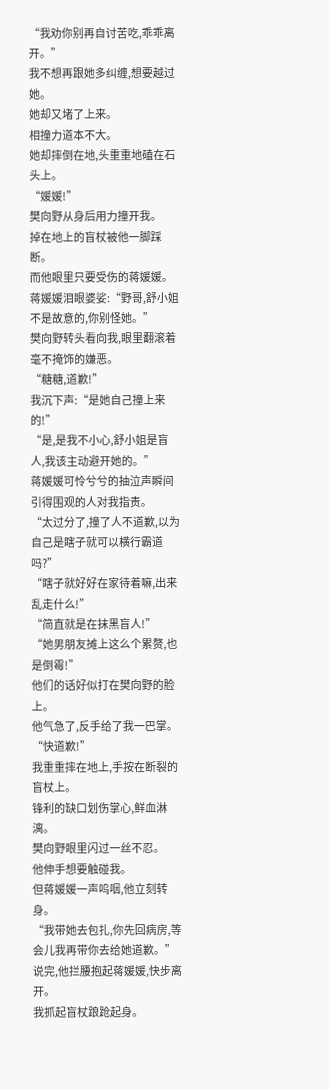“我劝你别再自讨苦吃,乖乖离开。”
我不想再跟她多纠缠,想要越过她。
她却又堵了上来。
相撞力道本不大。
她却摔倒在地,头重重地磕在石头上。
“媛媛!”
樊向野从身后用力撞开我。
掉在地上的盲杖被他一脚踩断。
而他眼里只要受伤的蒋媛媛。
蒋媛媛泪眼婆娑:“野哥,舒小姐不是故意的,你别怪她。”
樊向野转头看向我,眼里翻滚着毫不掩饰的嫌恶。
“糖糖,道歉!”
我沉下声:“是她自己撞上来的!”
“是,是我不小心,舒小姐是盲人,我该主动避开她的。”
蒋媛媛可怜兮兮的抽泣声瞬间引得围观的人对我指责。
“太过分了,撞了人不道歉,以为自己是瞎子就可以横行霸道吗?”
“瞎子就好好在家待着嘛,出来乱走什么!”
“简直就是在抹黑盲人!”
“她男朋友摊上这么个累赘,也是倒霉!”
他们的话好似打在樊向野的脸上。
他气急了,反手给了我一巴掌。
“快道歉!”
我重重摔在地上,手按在断裂的盲杖上。
锋利的缺口划伤掌心,鲜血淋漓。
樊向野眼里闪过一丝不忍。
他伸手想要触碰我。
但蒋媛媛一声呜咽,他立刻转身。
“我带她去包扎,你先回病房,等会儿我再带你去给她道歉。”
说完,他拦腰抱起蒋媛媛,快步离开。
我抓起盲杖踉跄起身。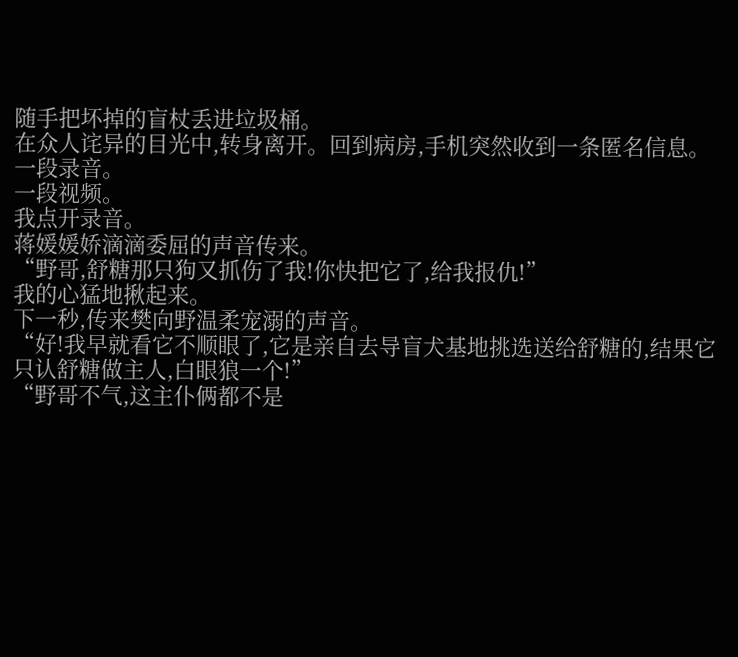随手把坏掉的盲杖丢进垃圾桶。
在众人诧异的目光中,转身离开。回到病房,手机突然收到一条匿名信息。
一段录音。
一段视频。
我点开录音。
蒋媛媛娇滴滴委屈的声音传来。
“野哥,舒糖那只狗又抓伤了我!你快把它了,给我报仇!”
我的心猛地揪起来。
下一秒,传来樊向野温柔宠溺的声音。
“好!我早就看它不顺眼了,它是亲自去导盲犬基地挑选送给舒糖的,结果它只认舒糖做主人,白眼狼一个!”
“野哥不气,这主仆俩都不是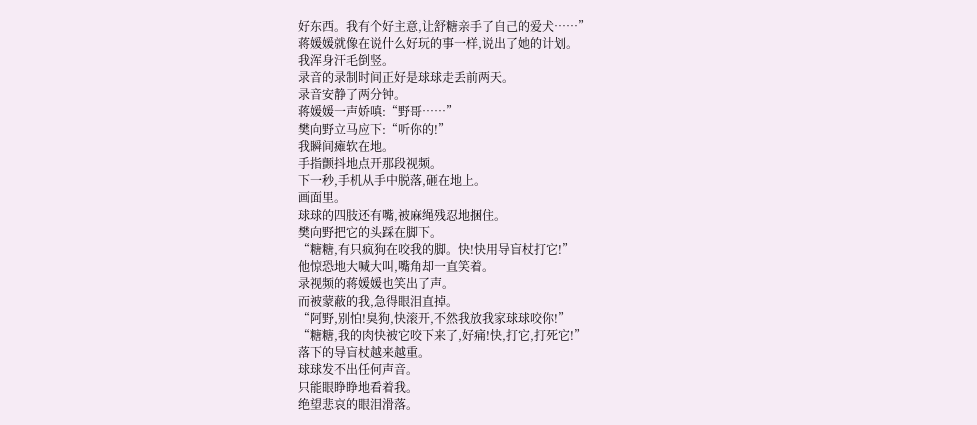好东西。我有个好主意,让舒糖亲手了自己的爱犬……”
蒋媛媛就像在说什么好玩的事一样,说出了她的计划。
我浑身汗毛倒竖。
录音的录制时间正好是球球走丢前两天。
录音安静了两分钟。
蒋媛媛一声娇嗔:“野哥……”
樊向野立马应下:“听你的!”
我瞬间瘫软在地。
手指颤抖地点开那段视频。
下一秒,手机从手中脱落,砸在地上。
画面里。
球球的四肢还有嘴,被麻绳残忍地捆住。
樊向野把它的头踩在脚下。
“糖糖,有只疯狗在咬我的脚。快!快用导盲杖打它!”
他惊恐地大喊大叫,嘴角却一直笑着。
录视频的蒋媛媛也笑出了声。
而被蒙蔽的我,急得眼泪直掉。
“阿野,别怕!臭狗,快滚开,不然我放我家球球咬你!”
“糖糖,我的肉快被它咬下来了,好痛!快,打它,打死它!”
落下的导盲杖越来越重。
球球发不出任何声音。
只能眼睁睁地看着我。
绝望悲哀的眼泪滑落。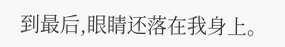到最后,眼睛还落在我身上。